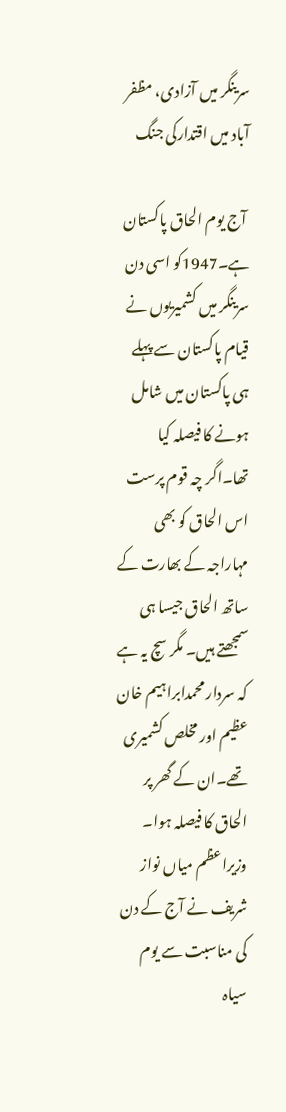سرینگر میں آزادی، مظفر آباد میں اقتدارکی جنگ

 آج یوم الحاق پاکستان ہے۔1947کو اسی دن سرینگر میں کشمیریوں نے قیام پاکستان سے پہلے ہی پاکستان میں شامل ہونے کا فیصلہ کیا تھا۔اگر چہ قوم پرست اس الحاق کو بھی مہاراجہ کے بھارت کے ساتھ الحاق جیسا ہی سمجھتے ہیں۔ مگر سچ یہ ہے کہ سردار محمدابراہیم خان عظیم اور مخلص کشمیری تھے۔ان کے گھر پر الحاق کا فیصلہ ہوا۔ وزیراعظم میاں نواز شریف نے آج کے دن کی مناسبت سے یوم سیاہ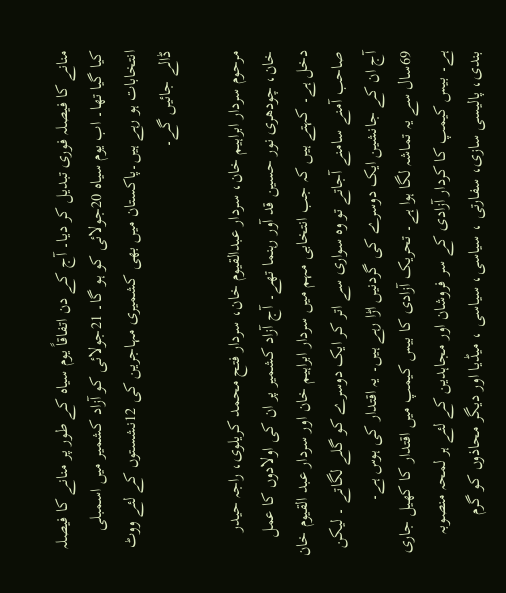منانے کا فیصلہ فوری تبدیل کر دیا۔ آج کے دن اتفاقاً یوم سیاہ کے طور پر منانے کا فیصلہ کیا گیا تھا۔ اب یوم سیاہ 20جولائی کو ہو گا۔ 21جولائی کو آزاد کشمیر میں اسمبلی انتخابات ہو رہے ہیں۔پاکستان میں بھی کشمیری مہاجرین کی 12نشستوں کے لئے ووٹ ڈالے جائیں گے۔

مرحوم سردار ابراہیم خان، سردار عبدالقیوم خان، سردار فتح محمد کریلوی، راجہ حیدر خان، چودھری نور حسین قد آور رہنما تھے۔ آج آزاد کشمیر پر ان کی اولادوں کا عمل دخل ہے۔ کہتے ہیں کہ جب انتخابی مہم میں سردار ابراہیم خان اور سردار عبد القیوم خان صاحب آمنے سامنے آجاتے تو وہ سواری سے اتر کر ایک دوسرے کو گلے لگاتے ۔ لیکن آج ان کے جانشین ایک دوسرے کی گردنیں اڑا رہے ہیں۔ یہ اقتدار کی ہوس ہے۔
69سال سے یہ تماشہ لگا ہوا ہے۔ تحریک آزادی کا بیس کیمپ میں اقتدار کا کھیل جاری ہے۔ بیس کیمپ کا کردار آزادی کے سر فروشان اور مجاہدین کے لئے ہر لمحہ منصوبہ بندی، پالیسی سازی، سفارتی ، سیاسی، سیاسی ، میڈیا اور دیگر محاذوں کو گرم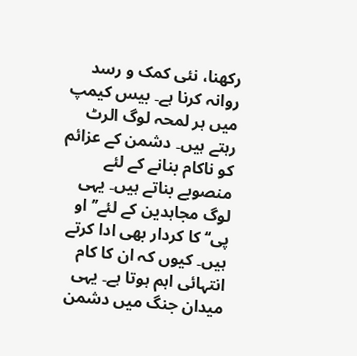رکھنا، نئی کمک و رسد روانہ کرنا ہے۔ بیس کیمپ میں ہر لمحہ لوگ الرٹ رہتے ہیں۔ دشمن کے عزائم کو ناکام بنانے کے لئے منصوبے بناتے ہیں۔ یہی لوگ مجاہدین کے لئے’’ او پی‘‘ کا کردار بھی ادا کرتے ہیں۔ کیوں کہ ان کا کام انتہائی اہم ہوتا ہے۔ یہی میدان جنگ میں دشمن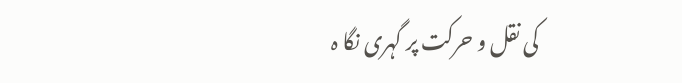کی نقل و حرکت پر گہری نگا ہ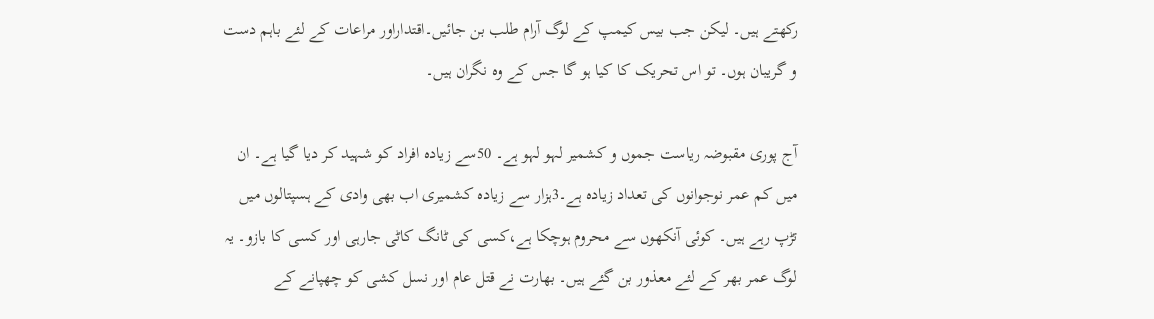رکھتے ہیں۔ لیکن جب بیس کیمپ کے لوگ آرام طلب بن جائیں۔اقتداراور مراعات کے لئے باہم دست و گریبان ہوں۔ تو اس تحریک کا کیا ہو گا جس کے وہ نگران ہیں۔

آج پوری مقبوضہ ریاست جموں و کشمیر لہو لہو ہے۔ 50سے زیادہ افراد کو شہید کر دیا گیا ہے۔ ان میں کم عمر نوجوانوں کی تعداد زیادہ ہے۔3ہزار سے زیادہ کشمیری اب بھی وادی کے ہسپتالوں میں تڑپ رہے ہیں۔ کوئی آنکھوں سے محروم ہوچکا ہے،کسی کی ٹانگ کاٹی جارہی اور کسی کا بازو۔ یہ لوگ عمر بھر کے لئے معذور بن گئے ہیں۔ بھارت نے قتل عام اور نسل کشی کو چھپانے کے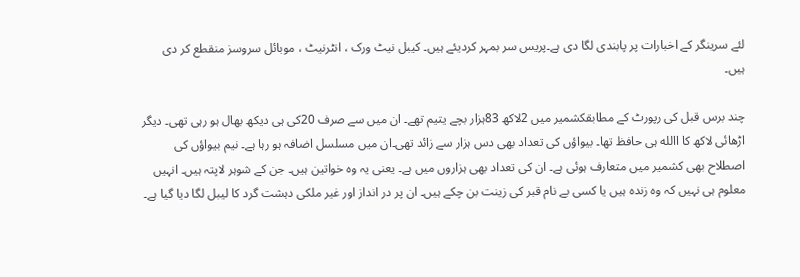لئے سرینگر کے اخبارات پر پابندی لگا دی ہے۔پریس سر بمہر کردیئے ہیں۔ کیبل نیٹ ورک ، انٹرنیٹ ، موبائل سروسز منقطع کر دی ہیں۔

چند برس قبل کی رپورٹ کے مطابقکشمیر میں 2لاکھ 83ہزار بچے یتیم تھے۔ ان میں سے صرف 20کی ہی دیکھ بھال ہو رہی تھی۔ دیگر اڑھائی لاکھ کا االله ہی حافظ تھا۔ بیواؤں کی تعداد بھی دس ہزار سے زائد تھی۔ان میں مسلسل اضافہ ہو رہا ہے۔ نیم بیواؤں کی اصطلاح بھی کشمیر میں متعارف ہوئی ہے۔ ان کی تعداد بھی ہزاروں میں ہے۔ یعنی یہ وہ خواتین ہیں۔ جن کے شوہر لاپتہ ہیں۔ انہیں معلوم ہی نہیں کہ وہ زندہ ہیں یا کسی بے نام قبر کی زینت بن چکے ہیں۔ ان پر در انداز اور غیر ملکی دہشت گرد کا لیبل لگا دیا گیا ہے۔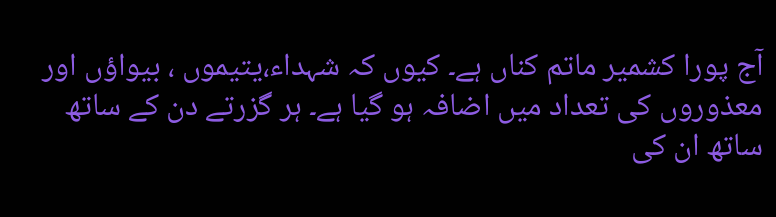آج پورا کشمیر ماتم کناں ہے۔ کیوں کہ شہداء،یتیموں ، بیواؤں اور معذوروں کی تعداد میں اضافہ ہو گیا ہے۔ ہر گزرتے دن کے ساتھ ساتھ ان کی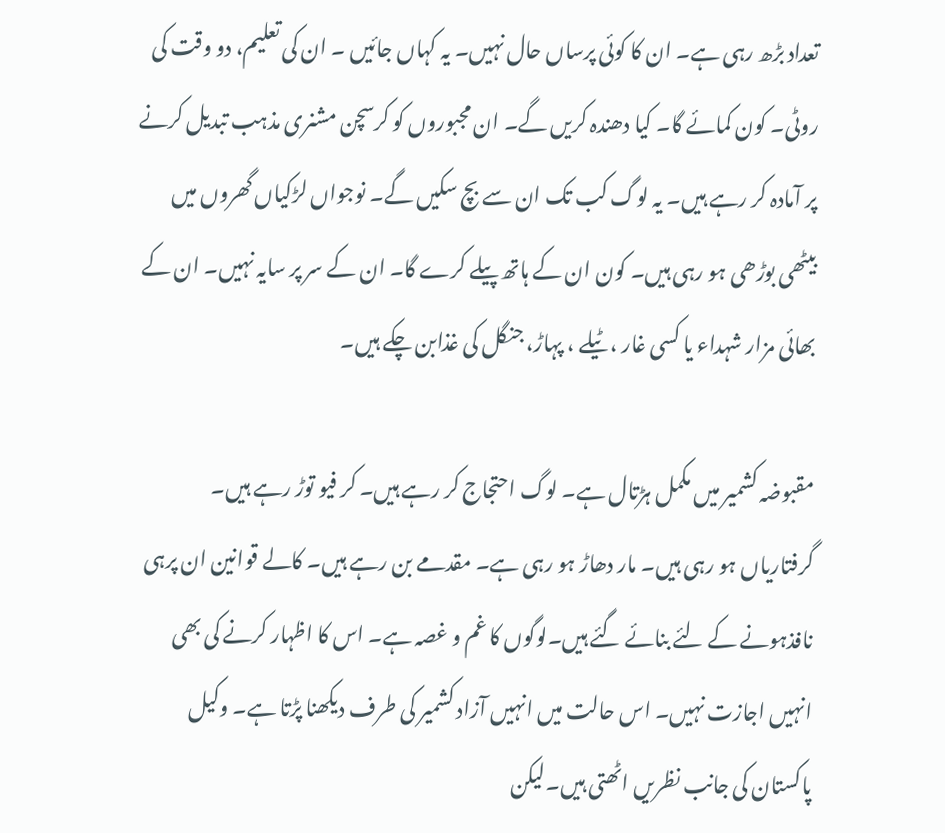تعداد بڑھ رہی ہے۔ ان کا کوئی پرساں حال نہیں۔ یہ کہاں جائیں ۔ ان کی تعلیم، دو وقت کی روٹی۔ کون کمائے گا۔ کیا دھندہ کریں گے۔ ان مجبوروں کو کرسچن مشنری مذہب تبدیل کرنے پر آمادہ کر رہے ہیں۔ یہ لوگ کب تک ان سے بچ سکیں گے۔ نوجواں لڑکیاں گھروں میں بیٹھی بوڑھی ہو رہی ہیں۔ کون ان کے ہاتھ پیلے کرے گا۔ ان کے سر پر سایہ نہیں۔ ان کے بھائی مزار شہداء یا کسی غار ، ٹیلے ، پہاڑ، جنگل کی غذابن چکے ہیں۔

مقبوضہ کشمیر میں مکمل ہڑتال ہے۔ لوگ احتجاج کر رہے ہیں۔ کر فیو توڑ رہے ہیں۔ گرفتاریاں ہو رہی ہیں۔ مار دھاڑ ہو رہی ہے۔ مقدمے بن رہے ہیں۔ کالے قوانین ان پرہی نافذہونے کے لئے بنائے گئے ہیں۔لوگوں کا غم و غصہ ہے۔ اس کا اظہار کرنے کی بھی انہیں اجازت نہیں۔ اس حالت میں انہیں آزاد کشمیر کی طرف دیکھنا پڑتا ہے۔ وکیل پاکستان کی جانب نظریں اٹھتی ہیں۔لیکن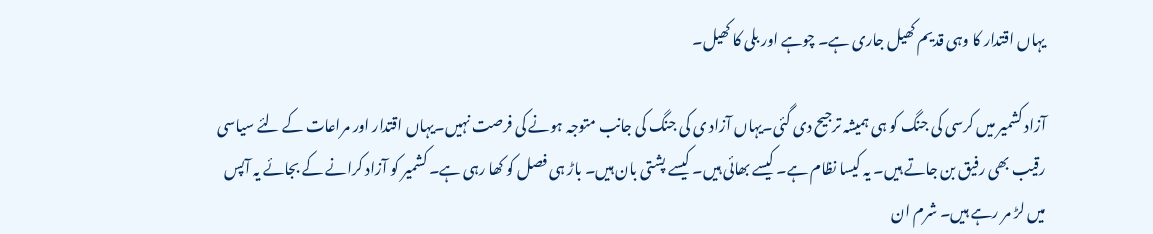یہاں اقتدار کا وہی قدیم کھیل جاری ہے۔ چوہے اور بلی کا کھیل۔

آزاد کشمیر میں کرسی کی جنگ کو ہی ہمیشہ ترجیح دی گئی۔یہاں آزاد ی کی جنگ کی جانب متوجہ ہونے کی فرصت نہیں۔یہاں اقتدار اور مراعات کے لئے سیاسی رقیب بھی رفیق بن جاتے ہیں۔ یہ کیسا نظام ہے۔ کیسے بھائی ہیں۔ کیسے پشتی بان ہیں۔ باڑ ہی فصل کو کھا رہی ہے۔ کشمیر کو آزاد کرانے کے بجائے یہ آپس میں لڑ مر رہے ہیں۔ شرم ان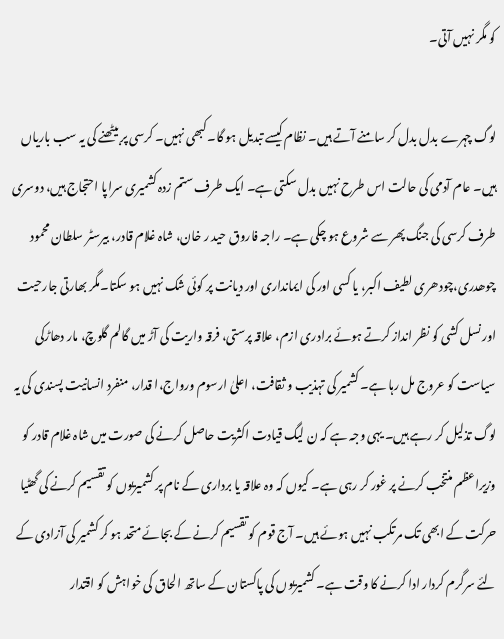کو مگر نہیں آتی۔

لوگ چہرے بدل بدل کر سامنے آتے ہیں۔ نظام کیسے تبدیل ہو گا۔ کبھی نہیں۔ کرسی پر بیٹھنے کی یہ سب باریاں ہیں۔ عام آدمی کی حالت اس طرح نہیں بدل سکتی ہے۔ ایک طرف ستم زدہ کشمیری سراپا احتجاج ہیں، دوسری طرف کرسی کی جنگ پھر سے شروع ہو چکی ہے۔ راجہ فاروق حید ر خان، شاہ غلام قادر، بیرسٹر سلطان محمود چوھدری،چودھری لطیف اکبر، یا کسی اور کی ایمانداری اور دیانت پر کوئی شک نہیں ہو سکتا۔مگر بھارتی جارحیت اور نسل کشی کو نظر انداز کرتے ہوئے برادری ازم، علاقہ پرستی، فرقہ واریت کی آڑ میں گالم گلوچ، مار دھاڑکی سیاست کو عروج مل رہا ہے۔ کشمیر کی تہذیب و ثقافت، اعلیٰ ارسوم ورواج،ا قدار، منفرد انسانیت پسندی کی یہ لوگ تذلیل کر رہے ہیں۔ یہی وجہ ہے کہ ن لیگ قیادت اکثریت حاصل کرنے کی صورت میں شاہ غلام قادر کو وزیراعظم منتخب کرنے پر غور کر رہی ہے۔ کیوں کہ وہ علاقہ یا برداری کے نام پر کشمیریوں کو تقسیم کرنے کی گھٹیا حرکت کے ابھی تک مرتکب نہیں ہوئے ہیں۔ آج قوم کو تقسیم کرنے کے بجائے متحد ہو کر کشمیر کی آزادی کے لئے سرگرم کردار ادا کرنے کا وقت ہے۔ کشمیریوں کی پاکستان کے ساتھ الحاق کی خواہش کو اقتدار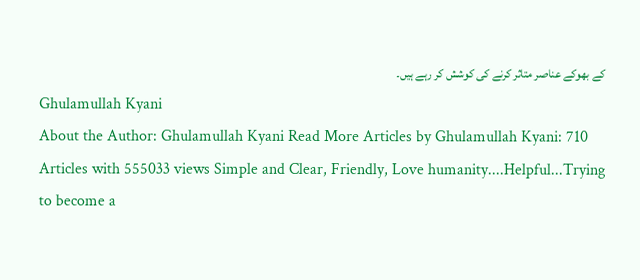کے بھوکے عناصر متاثر کرنے کی کوشش کر رہے ہیں۔
Ghulamullah Kyani
About the Author: Ghulamullah Kyani Read More Articles by Ghulamullah Kyani: 710 Articles with 555033 views Simple and Clear, Friendly, Love humanity....Helpful...Trying to become a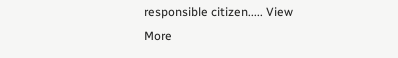responsible citizen..... View More